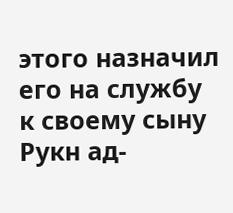этого назначил его на службу к своему сыну Рукн ад-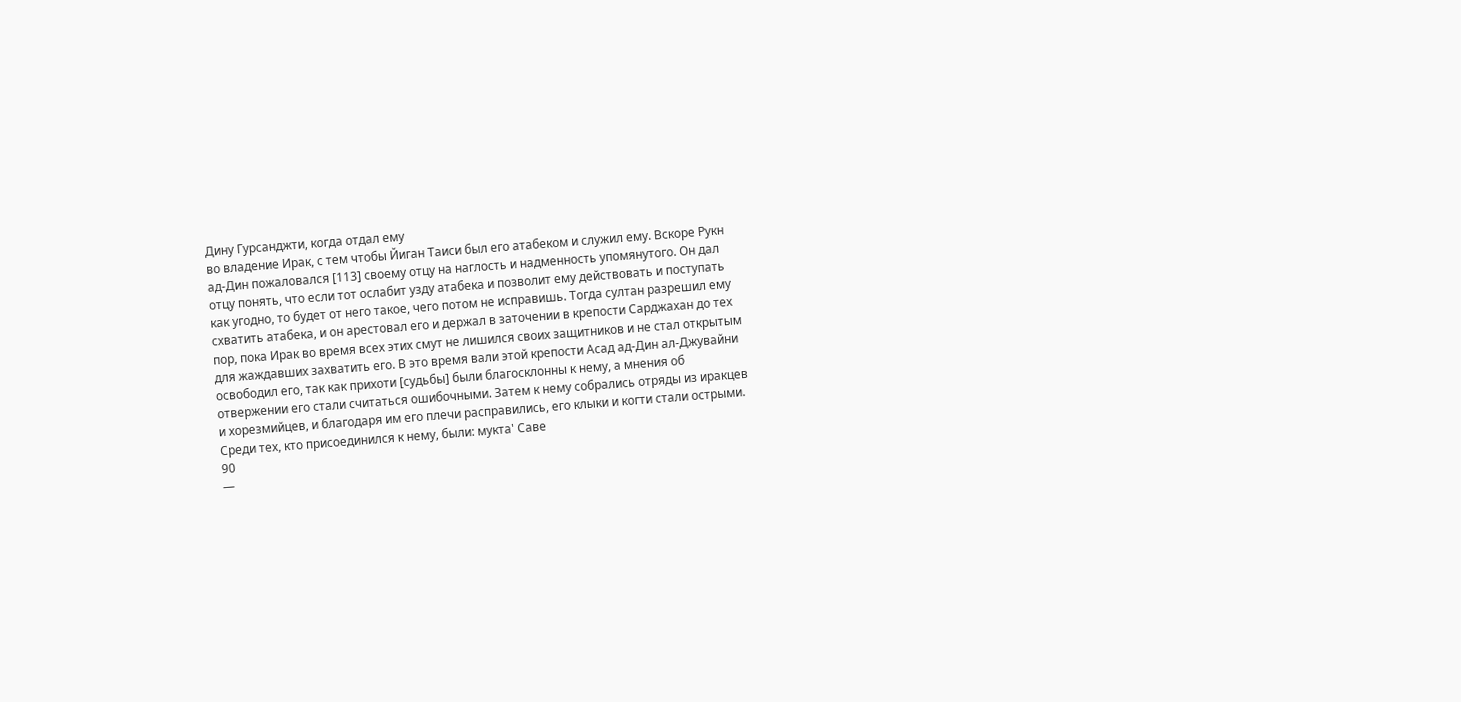Дину Гурсанджти, когда отдал ему
во владение Ирак, с тем чтобы Йиган Таиси был его атабеком и служил ему. Вскоре Рукн
ад-Дин пожаловался [113] своему отцу на наглость и надменность упомянутого. Он дал
отцу понять, что если тот ослабит узду атабека и позволит ему действовать и поступать
как угодно, то будет от него такое, чего потом не исправишь. Тогда султан разрешил ему
схватить атабека, и он арестовал его и держал в заточении в крепости Сарджахан до тех
пор, пока Ирак во время всех этих смут не лишился своих защитников и не стал открытым
для жаждавших захватить его. В это время вали этой крепости Асад ад-Дин ал-Джувайни
освободил его, так как прихоти [судьбы] были благосклонны к нему, а мнения об
отвержении его стали считаться ошибочными. Затем к нему собрались отряды из иракцев
и хорезмийцев, и благодаря им его плечи расправились, его клыки и когти стали острыми.
Среди тех, кто присоединился к нему, были: мукта' Саве
90
—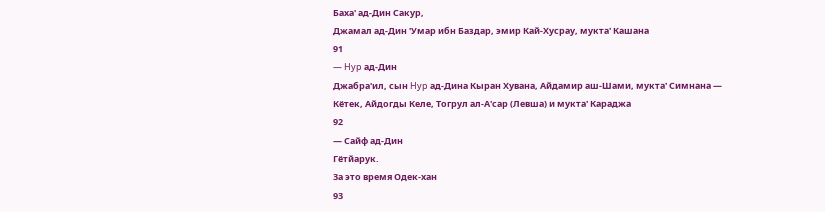Баха' ад-Дин Сакур,
Джамал ад-Дин 'Умар ибн Баздар, эмир Кай-Хусрау, мукта' Кашана
91
— Hyp ад-Дин
Джабра'ил, сын Hyp ад-Дина Кыран Хувана, Айдамир аш-Шами, мукта' Симнана —
Кётек, Айдогды Келе, Тогрул ал-А'сар (Левша) и мукта' Караджа
92
— Сайф ад-Дин
Гётйарук.
За это время Одек-хан
93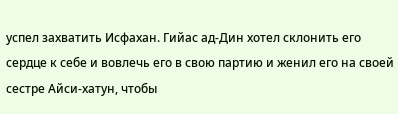успел захватить Исфахан. Гийас ад-Дин хотел склонить его
сердце к себе и вовлечь его в свою партию и женил его на своей сестре Айси-хатун, чтобы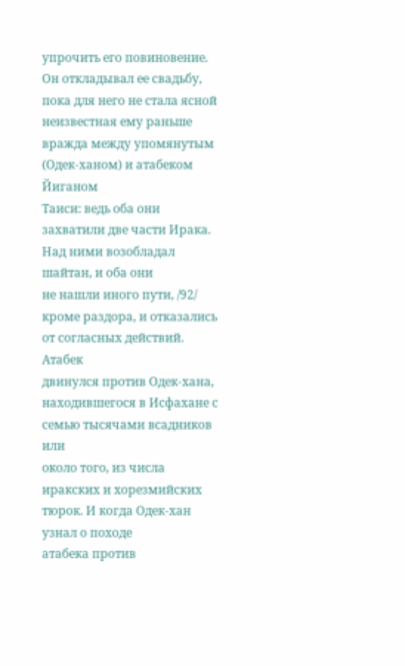упрочить его повиновение. Он откладывал ее свадьбу, пока для него не стала ясной
неизвестная ему раньше вражда между упомянутым (Одек-ханом) и атабеком Йиганом
Таиси: ведь оба они захватили две части Ирака. Над ними возобладал шайтан, и оба они
не нашли иного пути, /92/ кроме раздора, и отказались от согласных действий. Атабек
двинулся против Одек-хана, находившегося в Исфахане с семью тысячами всадников или
около того, из числа иракских и хорезмийских тюрок. И когда Одек-хан узнал о походе
атабека против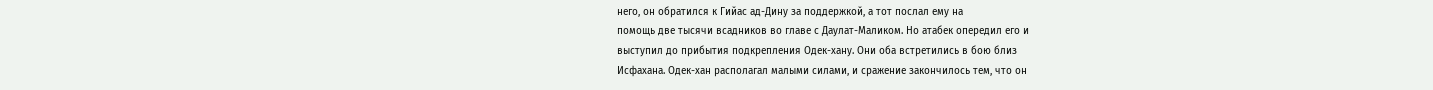него, он обратился к Гийас ад-Дину за поддержкой, а тот послал ему на
помощь две тысячи всадников во главе с Даулат-Маликом. Но атабек опередил его и
выступил до прибытия подкрепления Одек-хану. Они оба встретились в бою близ
Исфахана. Одек-хан располагал малыми силами, и сражение закончилось тем, что он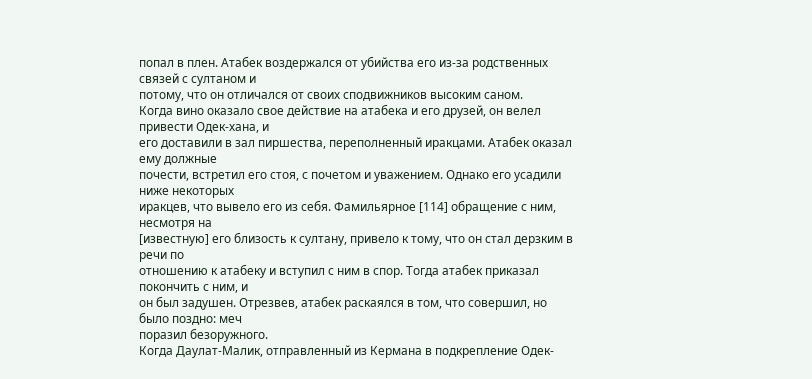попал в плен. Атабек воздержался от убийства его из-за родственных связей с султаном и
потому, что он отличался от своих сподвижников высоким саном.
Когда вино оказало свое действие на атабека и его друзей, он велел привести Одек-хана, и
его доставили в зал пиршества, переполненный иракцами. Атабек оказал ему должные
почести, встретил его стоя, с почетом и уважением. Однако его усадили ниже некоторых
иракцев, что вывело его из себя. Фамильярное [114] обращение с ним, несмотря на
[известную] его близость к султану, привело к тому, что он стал дерзким в речи по
отношению к атабеку и вступил с ним в спор. Тогда атабек приказал покончить с ним, и
он был задушен. Отрезвев, атабек раскаялся в том, что совершил, но было поздно: меч
поразил безоружного.
Когда Даулат-Малик, отправленный из Кермана в подкрепление Одек-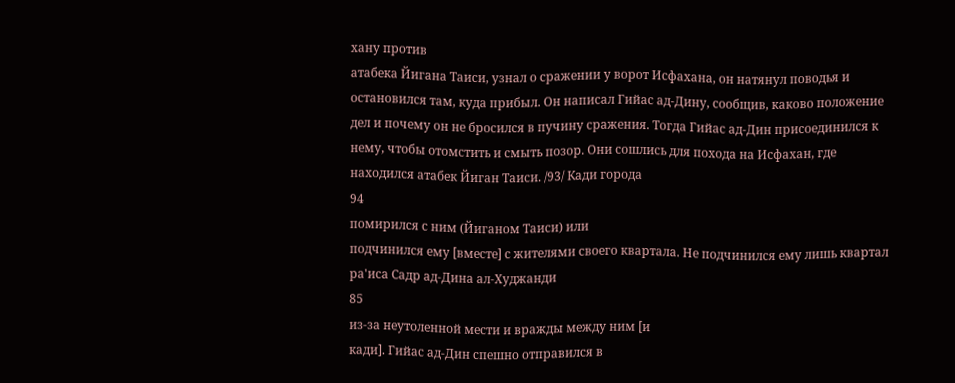хану против
атабека Йигана Таиси, узнал о сражении у ворот Исфахана, он натянул поводья и
остановился там, куда прибыл. Он написал Гийас ад-Дину, сообщив, каково положение
дел и почему он не бросился в пучину сражения. Тогда Гийас ад-Дин присоединился к
нему, чтобы отомстить и смыть позор. Они сошлись для похода на Исфахан, где
находился атабек Йиган Таиси. /93/ Кади города
94
помирился с ним (Йиганом Таиси) или
подчинился ему [вместе] с жителями своего квартала. Не подчинился ему лишь квартал
ра'иса Садр ад-Дина ал-Худжанди
85
из-за неутоленной мести и вражды между ним [и
кади]. Гийас ад-Дин спешно отправился в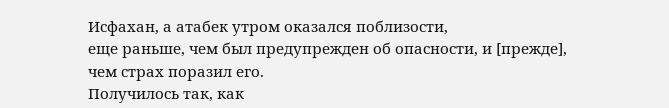Исфахан, а атабек утром оказался поблизости,
еще раньше, чем был предупрежден об опасности, и [прежде], чем страх поразил его.
Получилось так, как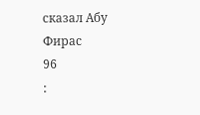сказал Абу Фирас
96
: